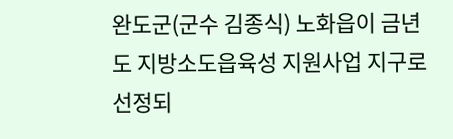완도군(군수 김종식) 노화읍이 금년도 지방소도읍육성 지원사업 지구로 선정되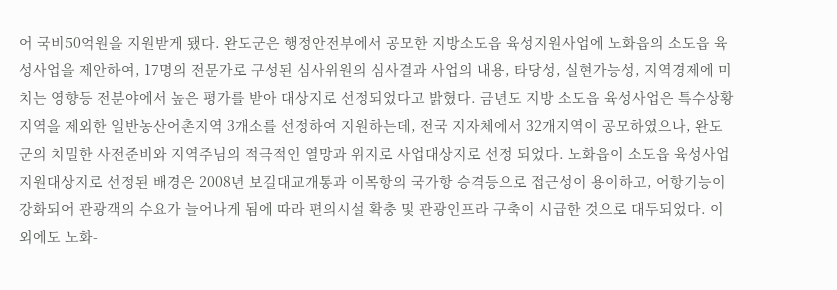어 국비50억원을 지원받게 됐다. 완도군은 행정안전부에서 공모한 지방소도읍 육성지원사업에 노화읍의 소도읍 육성사업을 제안하여, 17명의 전문가로 구성된 심사위원의 심사결과 사업의 내용, 타당성, 실현가능성, 지역경제에 미치는 영향등 전분야에서 높은 평가를 받아 대상지로 선정되었다고 밝혔다. 금년도 지방 소도읍 육성사업은 특수상황지역을 제외한 일반농산어촌지역 3개소를 선정하여 지원하는데, 전국 지자체에서 32개지역이 공모하였으나, 완도군의 치밀한 사전준비와 지역주님의 적극적인 열망과 위지로 사업대상지로 선정 되었다. 노화읍이 소도읍 육성사업 지원대상지로 선정된 배경은 2008년 보길대교개통과 이목항의 국가항 승격등으로 접근성이 용이하고, 어항기능이 강화되어 관광객의 수요가 늘어나게 됨에 따라 편의시설 확충 및 관광인프라 구축이 시급한 것으로 대두되었다. 이 외에도 노화-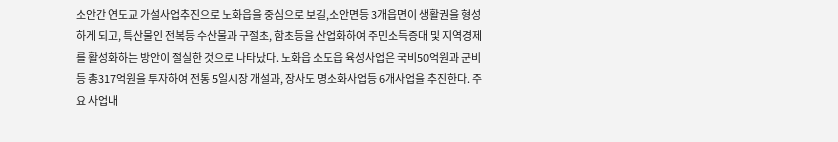소안간 연도교 가설사업추진으로 노화읍을 중심으로 보길,소안면등 3개읍면이 생활권을 형성하게 되고, 특산물인 전복등 수산물과 구절초, 함초등을 산업화하여 주민소득증대 및 지역경제를 활성화하는 방안이 절실한 것으로 나타났다. 노화읍 소도읍 육성사업은 국비50억원과 군비등 총317억원을 투자하여 전통 5일시장 개설과, 장사도 명소화사업등 6개사업을 추진한다. 주요 사업내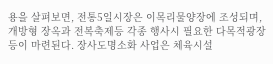용을 살펴보면, 전통5일시장은 이목리물양장에 조성되며, 개방형 장옥과 전복축제등 각종 행사시 필요한 다목적광장등이 마련된다. 장사도명소화 사업은 체육시설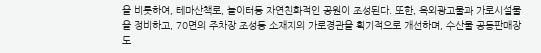을 비롯하여, 테마산책로, 놀이터등 자연친화적인 공원이 조성된다. 또한, 옥외광고물과 가로시설물을 정비하고, 70면의 주차장 조성등 소재지의 가로경관을 획기적으로 개선하며, 수산물 공동판매장도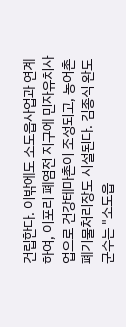건립한다. 이밖에도 소도읍사업과 연계하여, 이포리 폐염전 지구에 민자유치사업으로 건강테마촌이 조성되고, 농어촌폐기물처리장도 시설된다. 김종식 완도군수는 "소도읍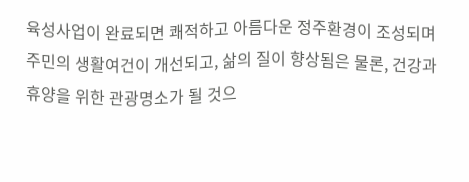육성사업이 완료되면 쾌적하고 아름다운 정주환경이 조성되며 주민의 생활여건이 개선되고, 삶의 질이 향상됨은 물론, 건강과 휴양을 위한 관광명소가 될 것으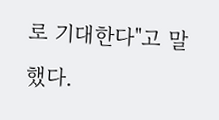로 기대한다"고 말했다.